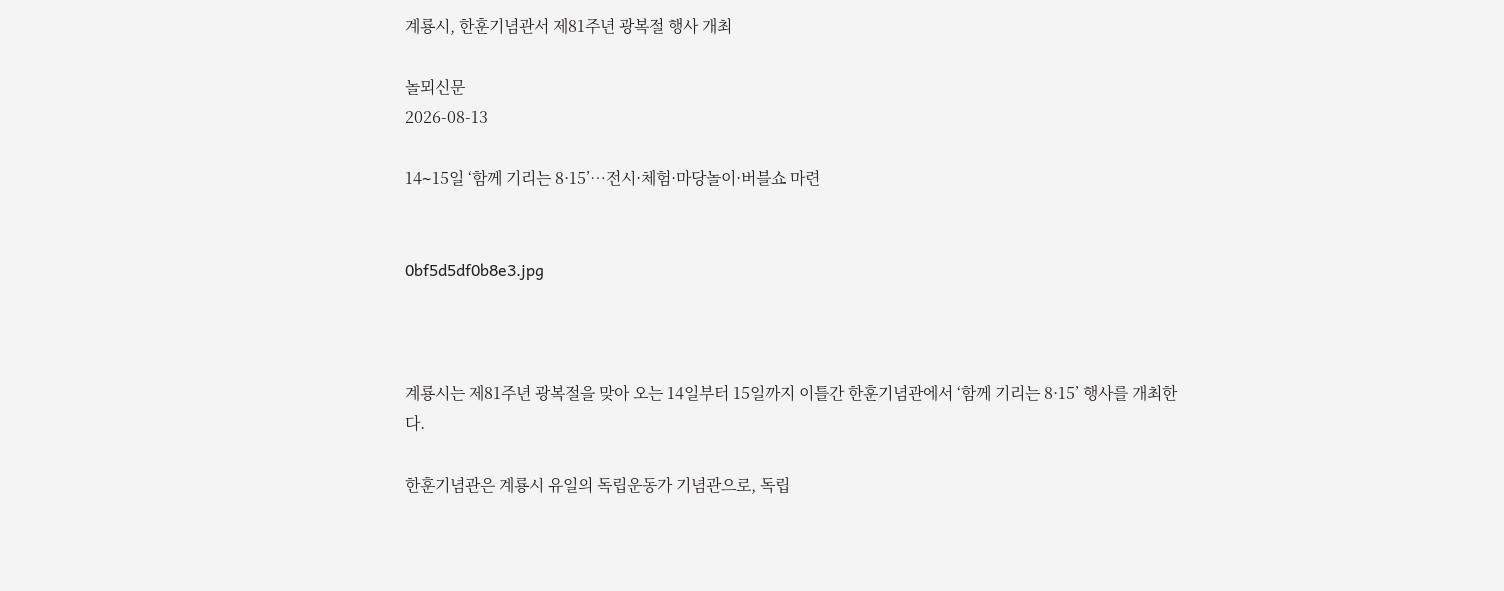계룡시, 한훈기념관서 제81주년 광복절 행사 개최

놀뫼신문
2026-08-13

14∼15일 ‘함께 기리는 8·15’…전시·체험·마당놀이·버블쇼 마련


0bf5d5df0b8e3.jpg



계룡시는 제81주년 광복절을 맞아 오는 14일부터 15일까지 이틀간 한훈기념관에서 ‘함께 기리는 8·15’ 행사를 개최한다.

한훈기념관은 계룡시 유일의 독립운동가 기념관으로, 독립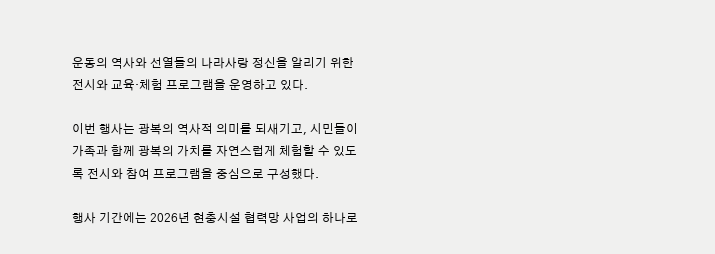운동의 역사와 선열들의 나라사랑 정신을 알리기 위한 전시와 교육·체험 프로그램을 운영하고 있다.

이번 행사는 광복의 역사적 의미를 되새기고, 시민들이 가족과 함께 광복의 가치를 자연스럽게 체험할 수 있도록 전시와 참여 프로그램을 중심으로 구성했다.

행사 기간에는 2026년 현충시설 협력망 사업의 하나로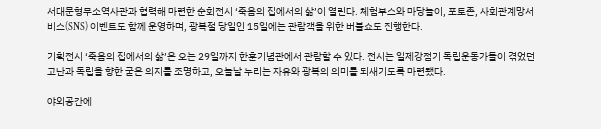서대문형무소역사관과 협력해 마련한 순회전시 ‘죽음의 집에서의 삶’이 열린다. 체험부스와 마당놀이, 포토존, 사회관계망서비스(SNS) 이벤트도 함께 운영하며, 광복절 당일인 15일에는 관람객을 위한 버블쇼도 진행한다.

기획전시 ‘죽음의 집에서의 삶’은 오는 29일까지 한훈기념관에서 관람할 수 있다. 전시는 일제강점기 독립운동가들이 겪었던 고난과 독립을 향한 굳은 의지를 조명하고, 오늘날 누리는 자유와 광복의 의미를 되새기도록 마련됐다.

야외공간에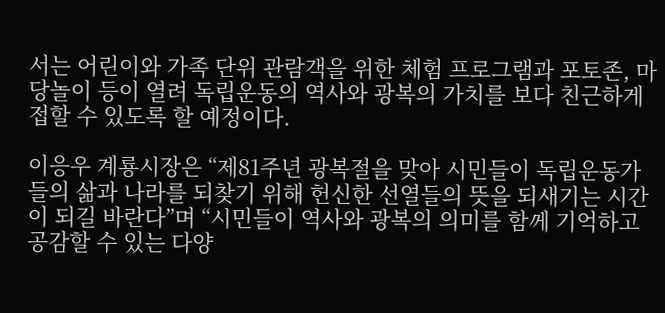서는 어린이와 가족 단위 관람객을 위한 체험 프로그램과 포토존, 마당놀이 등이 열려 독립운동의 역사와 광복의 가치를 보다 친근하게 접할 수 있도록 할 예정이다.

이응우 계룡시장은 “제81주년 광복절을 맞아 시민들이 독립운동가들의 삶과 나라를 되찾기 위해 헌신한 선열들의 뜻을 되새기는 시간이 되길 바란다”며 “시민들이 역사와 광복의 의미를 함께 기억하고 공감할 수 있는 다양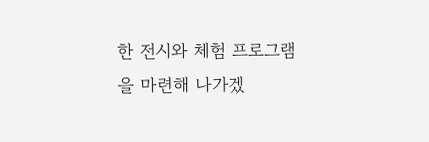한 전시와 체험 프로그램을 마련해 나가겠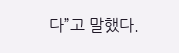다”고 말했다.